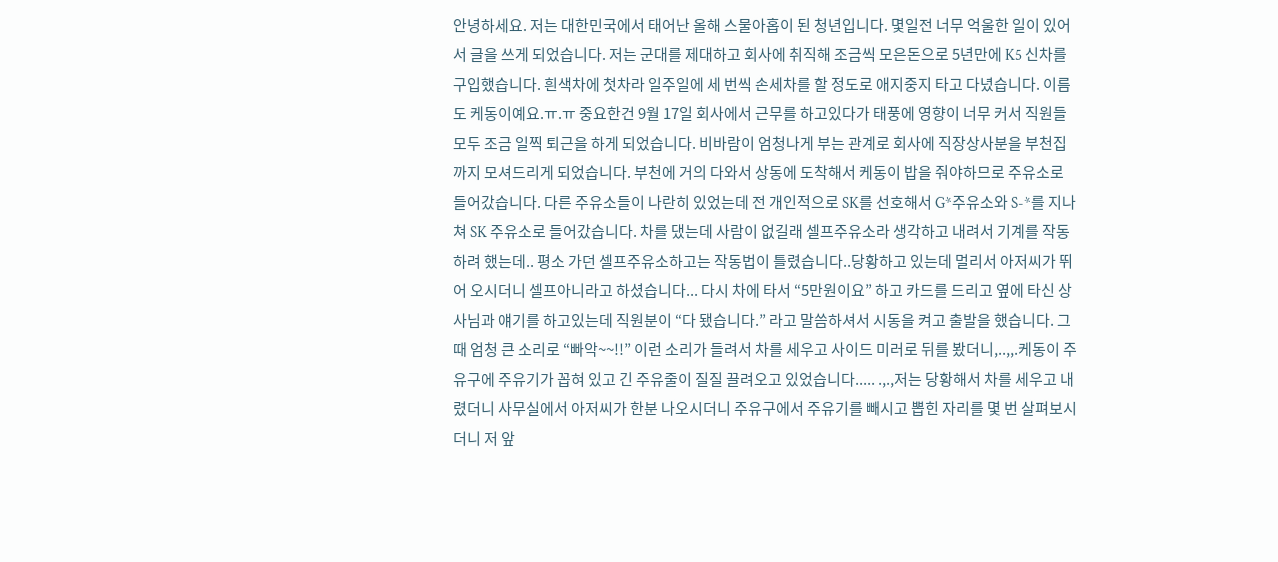안녕하세요. 저는 대한민국에서 태어난 올해 스물아홉이 된 청년입니다. 몇일전 너무 억울한 일이 있어서 글을 쓰게 되었습니다. 저는 군대를 제대하고 회사에 취직해 조금씩 모은돈으로 5년만에 K5 신차를 구입했습니다. 흰색차에 첫차라 일주일에 세 번씩 손세차를 할 정도로 애지중지 타고 다녔습니다. 이름도 케동이예요.ㅠ.ㅠ 중요한건 9월 17일 회사에서 근무를 하고있다가 태풍에 영향이 너무 커서 직원들 모두 조금 일찍 퇴근을 하게 되었습니다. 비바람이 엄청나게 부는 관계로 회사에 직장상사분을 부천집까지 모셔드리게 되었습니다. 부천에 거의 다와서 상동에 도착해서 케동이 밥을 줘야하므로 주유소로 들어갔습니다. 다른 주유소들이 나란히 있었는데 전 개인적으로 SK를 선호해서 G*주유소와 S-*를 지나쳐 SK 주유소로 들어갔습니다. 차를 댔는데 사람이 없길래 셀프주유소라 생각하고 내려서 기계를 작동하려 했는데.. 평소 가던 셀프주유소하고는 작동법이 틀렸습니다..당황하고 있는데 멀리서 아저씨가 뛰어 오시더니 셀프아니라고 하셨습니다... 다시 차에 타서 “5만원이요” 하고 카드를 드리고 옆에 타신 상사님과 얘기를 하고있는데 직원분이 “다 됐습니다.” 라고 말씀하셔서 시동을 켜고 출발을 했습니다. 그때 엄청 큰 소리로 “빠악~~!!” 이런 소리가 들려서 차를 세우고 사이드 미러로 뒤를 봤더니,..,,.케동이 주유구에 주유기가 꼽혀 있고 긴 주유줄이 질질 끌려오고 있었습니다..... .,.,저는 당황해서 차를 세우고 내렸더니 사무실에서 아저씨가 한분 나오시더니 주유구에서 주유기를 빼시고 뽑힌 자리를 몇 번 살펴보시더니 저 앞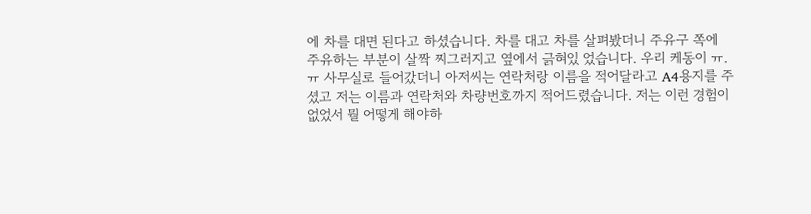에 차를 대면 된다고 하셨습니다. 차를 대고 차를 살펴봤더니 주유구 쪽에 주유하는 부분이 살짝 찌그러지고 옆에서 긁혀있 었습니다. 우리 케동이 ㅠ.ㅠ 사무실로 들어갔더니 아저씨는 연락처랑 이름을 적어달라고 A4용지를 주셨고 저는 이름과 연락처와 차량번호까지 적어드렸습니다. 저는 이런 경험이 없었서 뭘 어떻게 해야하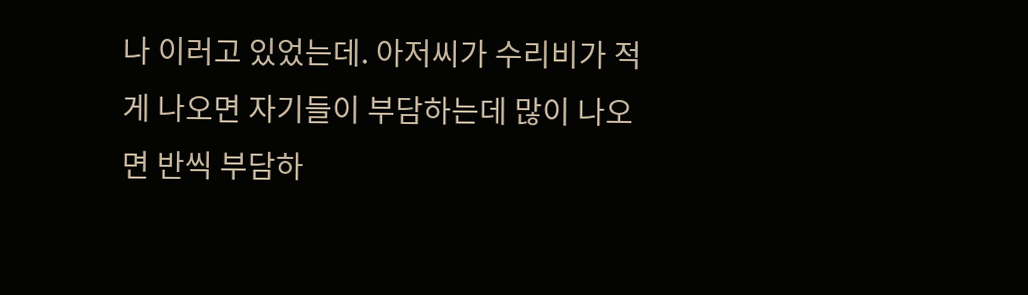나 이러고 있었는데. 아저씨가 수리비가 적게 나오면 자기들이 부담하는데 많이 나오면 반씩 부담하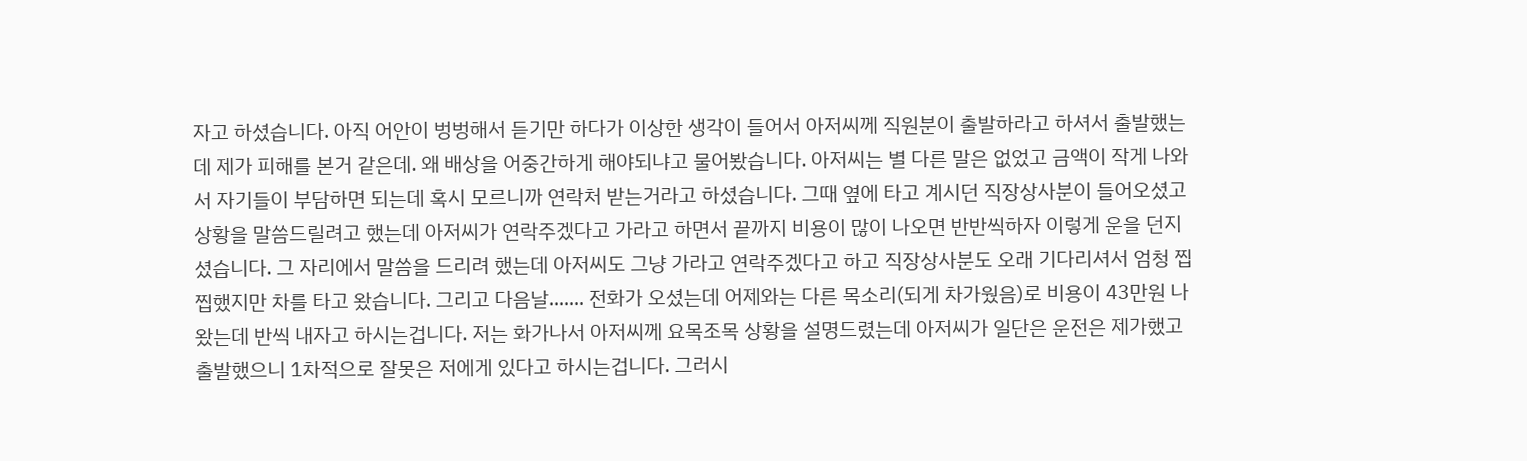자고 하셨습니다. 아직 어안이 벙벙해서 듣기만 하다가 이상한 생각이 들어서 아저씨께 직원분이 출발하라고 하셔서 출발했는데 제가 피해를 본거 같은데. 왜 배상을 어중간하게 해야되냐고 물어봤습니다. 아저씨는 별 다른 말은 없었고 금액이 작게 나와서 자기들이 부담하면 되는데 혹시 모르니까 연락처 받는거라고 하셨습니다. 그때 옆에 타고 계시던 직장상사분이 들어오셨고 상황을 말씀드릴려고 했는데 아저씨가 연락주겠다고 가라고 하면서 끝까지 비용이 많이 나오면 반반씩하자 이렇게 운을 던지셨습니다. 그 자리에서 말씀을 드리려 했는데 아저씨도 그냥 가라고 연락주겠다고 하고 직장상사분도 오래 기다리셔서 엄청 찝찝했지만 차를 타고 왔습니다. 그리고 다음날....... 전화가 오셨는데 어제와는 다른 목소리(되게 차가웠음)로 비용이 43만원 나왔는데 반씩 내자고 하시는겁니다. 저는 화가나서 아저씨께 요목조목 상황을 설명드렸는데 아저씨가 일단은 운전은 제가했고 출발했으니 1차적으로 잘못은 저에게 있다고 하시는겁니다. 그러시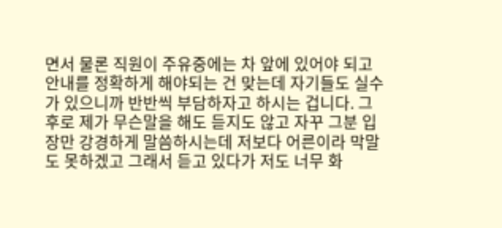면서 물론 직원이 주유중에는 차 앞에 있어야 되고 안내를 정확하게 해야되는 건 맞는데 자기들도 실수가 있으니까 반반씩 부담하자고 하시는 겁니다. 그 후로 제가 무슨말을 해도 듣지도 않고 자꾸 그분 입장만 강경하게 말씀하시는데 저보다 어른이라 막말도 못하겠고 그래서 듣고 있다가 저도 너무 화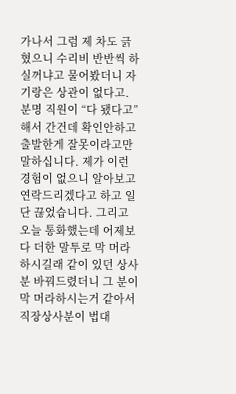가나서 그럼 제 차도 긁혔으니 수리비 반반씩 하실꺼냐고 물어봤더니 자기랑은 상관이 없다고. 분명 직원이 “다 됐다고”해서 간건데 확인안하고 출발한게 잘못이라고만 말하십니다. 제가 이런경험이 없으니 알아보고 연락드리겠다고 하고 일단 끊었습니다. 그리고 오늘 통화했는데 어제보다 더한 말투로 막 머라 하시길래 같이 있던 상사분 바꿔드렸더니 그 분이 막 머라하시는거 같아서 직장상사분이 법대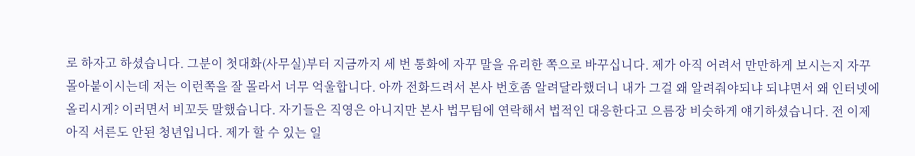로 하자고 하셨습니다. 그분이 첫대화(사무실)부터 지금까지 세 번 통화에 자꾸 말을 유리한 쪽으로 바꾸십니다. 제가 아직 어려서 만만하게 보시는지 자꾸 몰아붙이시는데 저는 이런쪽을 잘 몰라서 너무 억울합니다. 아까 전화드려서 본사 번호좀 알려달라했더니 내가 그걸 왜 알려줘야되냐 되냐면서 왜 인터넷에 올리시게? 이러면서 비꼬듯 말했습니다. 자기들은 직영은 아니지만 본사 법무팀에 연락해서 법적인 대응한다고 으름장 비슷하게 얘기하셨습니다. 전 이제 아직 서른도 안된 청년입니다. 제가 할 수 있는 일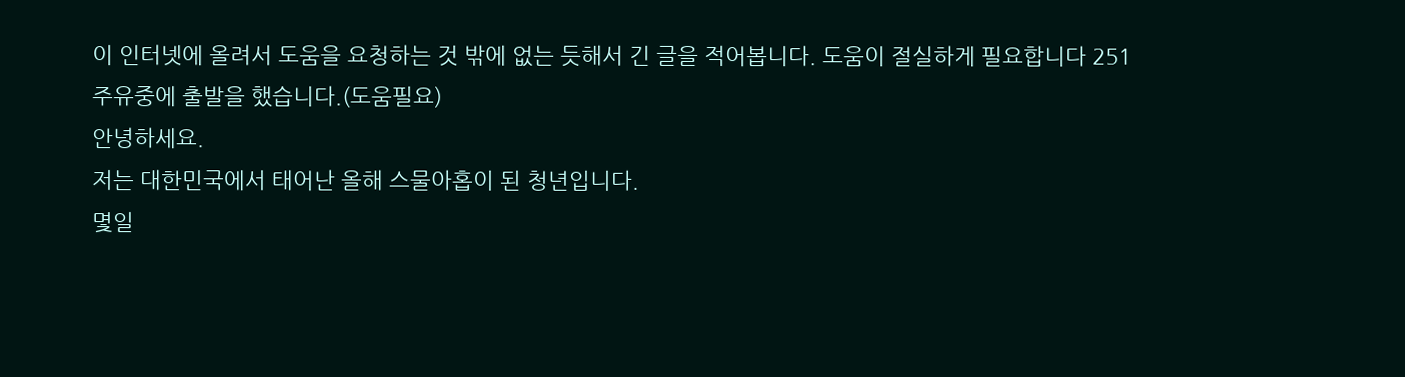이 인터넷에 올려서 도움을 요청하는 것 밖에 없는 듯해서 긴 글을 적어봅니다. 도움이 절실하게 필요합니다 251
주유중에 출발을 했습니다.(도움필요)
안녕하세요.
저는 대한민국에서 태어난 올해 스물아홉이 된 청년입니다.
몇일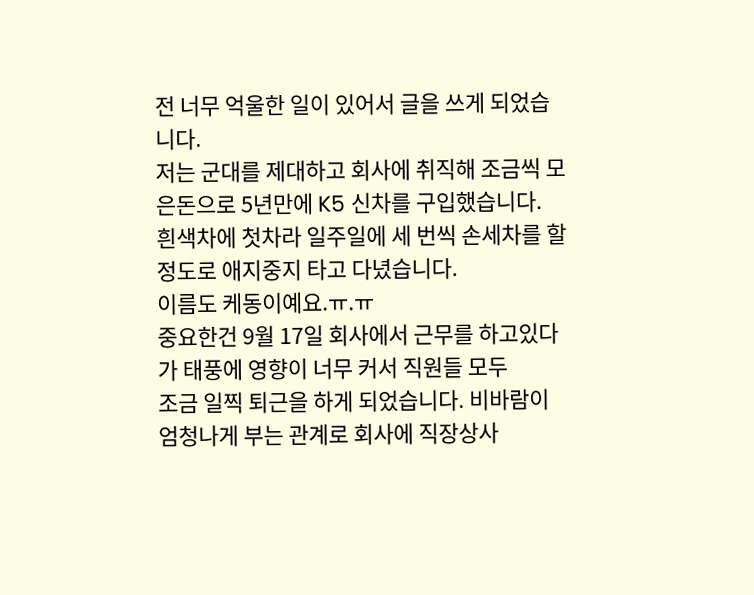전 너무 억울한 일이 있어서 글을 쓰게 되었습니다.
저는 군대를 제대하고 회사에 취직해 조금씩 모은돈으로 5년만에 K5 신차를 구입했습니다.
흰색차에 첫차라 일주일에 세 번씩 손세차를 할 정도로 애지중지 타고 다녔습니다.
이름도 케동이예요.ㅠ.ㅠ
중요한건 9월 17일 회사에서 근무를 하고있다가 태풍에 영향이 너무 커서 직원들 모두
조금 일찍 퇴근을 하게 되었습니다. 비바람이 엄청나게 부는 관계로 회사에 직장상사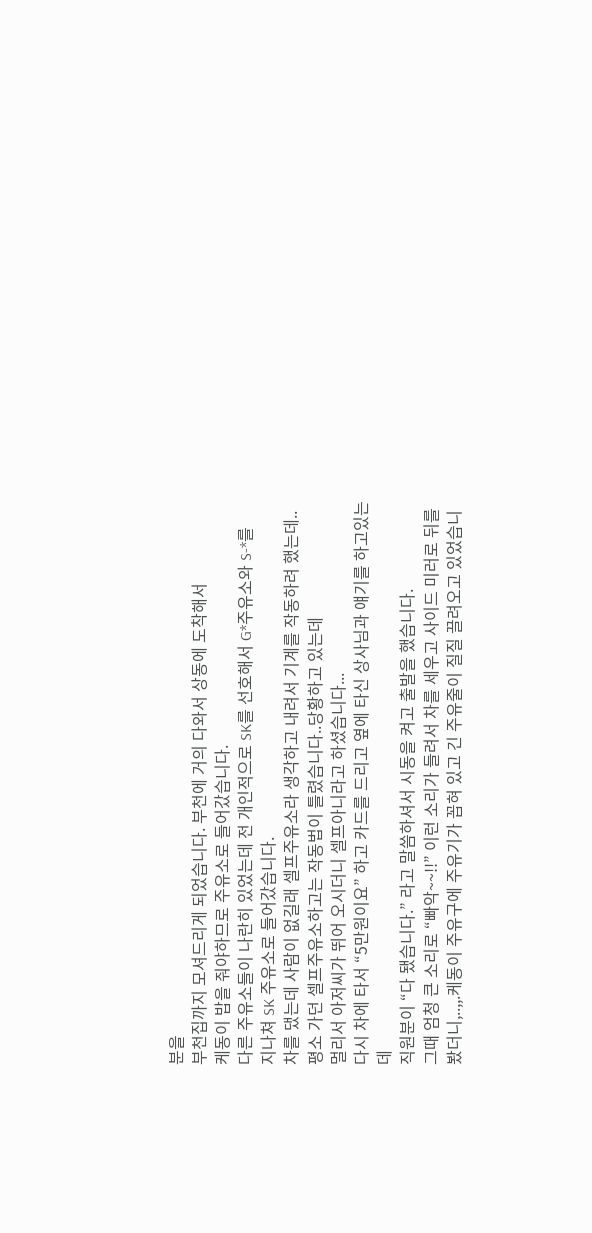분을
부천집까지 모셔드리게 되었습니다. 부천에 거의 다와서 상동에 도착해서
케동이 밥을 줘야하므로 주유소로 들어갔습니다.
다른 주유소들이 나란히 있었는데 전 개인적으로 SK를 선호해서 G*주유소와 S-*를
지나쳐 SK 주유소로 들어갔습니다.
차를 댔는데 사람이 없길래 셀프주유소라 생각하고 내려서 기계를 작동하려 했는데..
평소 가던 셀프주유소하고는 작동법이 틀렸습니다..당황하고 있는데
멀리서 아저씨가 뛰어 오시더니 셀프아니라고 하셨습니다...
다시 차에 타서 “5만원이요” 하고 카드를 드리고 옆에 타신 상사님과 얘기를 하고있는데
직원분이 “다 됐습니다.” 라고 말씀하셔서 시동을 켜고 출발을 했습니다.
그때 엄청 큰 소리로 “빠악~~!!” 이런 소리가 들려서 차를 세우고 사이드 미러로 뒤를
봤더니,..,,.케동이 주유구에 주유기가 꼽혀 있고 긴 주유줄이 질질 끌려오고 있었습니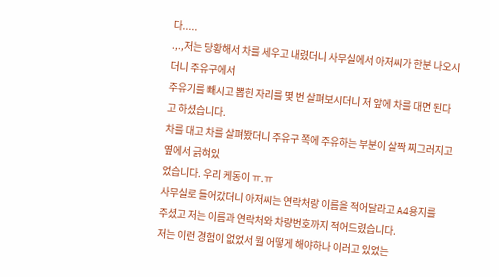다.....
.,.,저는 당황해서 차를 세우고 내렸더니 사무실에서 아저씨가 한분 나오시더니 주유구에서
주유기를 빼시고 뽑힌 자리를 몇 번 살펴보시더니 저 앞에 차를 대면 된다고 하셨습니다.
차를 대고 차를 살펴봤더니 주유구 쪽에 주유하는 부분이 살짝 찌그러지고 옆에서 긁혀있
었습니다. 우리 케동이 ㅠ.ㅠ
사무실로 들어갔더니 아저씨는 연락처랑 이름을 적어달라고 A4용지를
주셨고 저는 이름과 연락처와 차량번호까지 적어드렸습니다.
저는 이런 경험이 없었서 뭘 어떻게 해야하나 이러고 있었는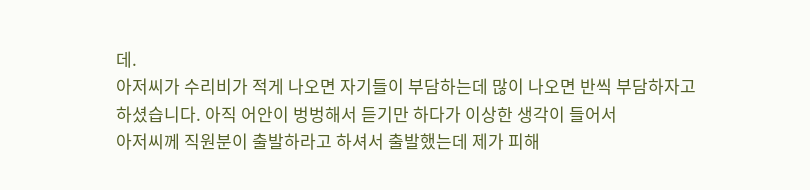데.
아저씨가 수리비가 적게 나오면 자기들이 부담하는데 많이 나오면 반씩 부담하자고
하셨습니다. 아직 어안이 벙벙해서 듣기만 하다가 이상한 생각이 들어서
아저씨께 직원분이 출발하라고 하셔서 출발했는데 제가 피해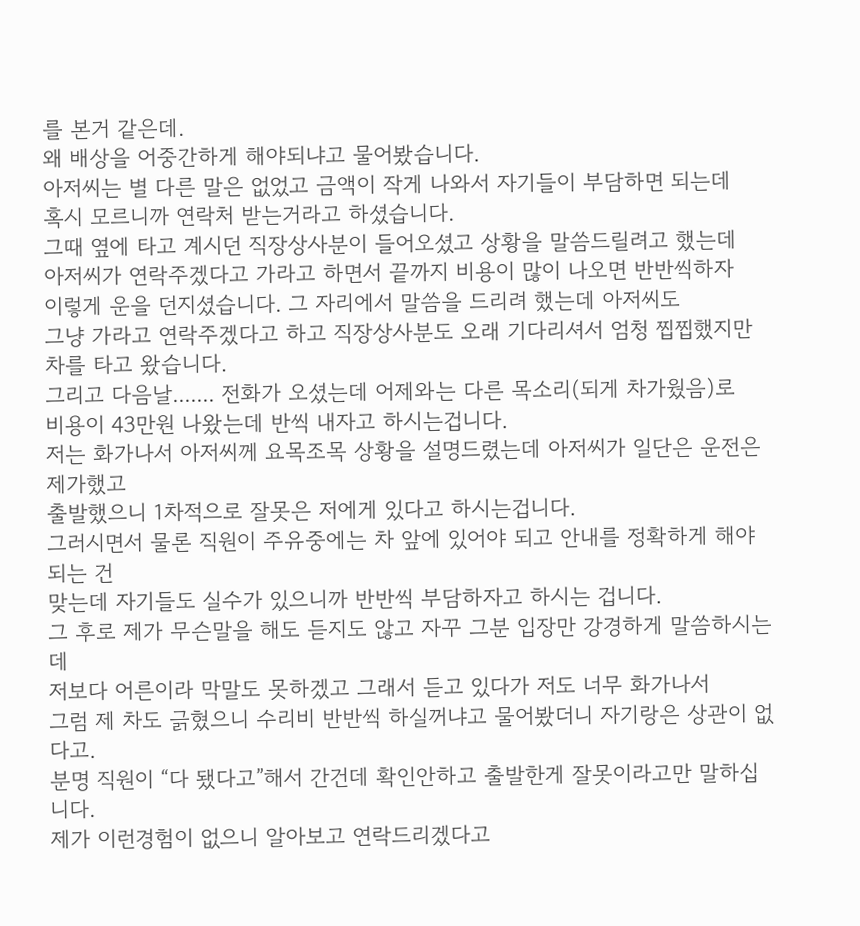를 본거 같은데.
왜 배상을 어중간하게 해야되냐고 물어봤습니다.
아저씨는 별 다른 말은 없었고 금액이 작게 나와서 자기들이 부담하면 되는데
혹시 모르니까 연락처 받는거라고 하셨습니다.
그때 옆에 타고 계시던 직장상사분이 들어오셨고 상황을 말씀드릴려고 했는데
아저씨가 연락주겠다고 가라고 하면서 끝까지 비용이 많이 나오면 반반씩하자
이렇게 운을 던지셨습니다. 그 자리에서 말씀을 드리려 했는데 아저씨도
그냥 가라고 연락주겠다고 하고 직장상사분도 오래 기다리셔서 엄청 찝찝했지만
차를 타고 왔습니다.
그리고 다음날....... 전화가 오셨는데 어제와는 다른 목소리(되게 차가웠음)로
비용이 43만원 나왔는데 반씩 내자고 하시는겁니다.
저는 화가나서 아저씨께 요목조목 상황을 설명드렸는데 아저씨가 일단은 운전은 제가했고
출발했으니 1차적으로 잘못은 저에게 있다고 하시는겁니다.
그러시면서 물론 직원이 주유중에는 차 앞에 있어야 되고 안내를 정확하게 해야되는 건
맞는데 자기들도 실수가 있으니까 반반씩 부담하자고 하시는 겁니다.
그 후로 제가 무슨말을 해도 듣지도 않고 자꾸 그분 입장만 강경하게 말씀하시는데
저보다 어른이라 막말도 못하겠고 그래서 듣고 있다가 저도 너무 화가나서
그럼 제 차도 긁혔으니 수리비 반반씩 하실꺼냐고 물어봤더니 자기랑은 상관이 없다고.
분명 직원이 “다 됐다고”해서 간건데 확인안하고 출발한게 잘못이라고만 말하십니다.
제가 이런경험이 없으니 알아보고 연락드리겠다고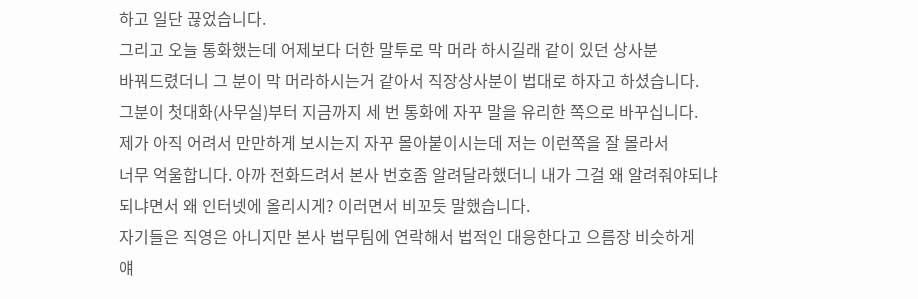하고 일단 끊었습니다.
그리고 오늘 통화했는데 어제보다 더한 말투로 막 머라 하시길래 같이 있던 상사분
바꿔드렸더니 그 분이 막 머라하시는거 같아서 직장상사분이 법대로 하자고 하셨습니다.
그분이 첫대화(사무실)부터 지금까지 세 번 통화에 자꾸 말을 유리한 쪽으로 바꾸십니다.
제가 아직 어려서 만만하게 보시는지 자꾸 몰아붙이시는데 저는 이런쪽을 잘 몰라서
너무 억울합니다. 아까 전화드려서 본사 번호좀 알려달라했더니 내가 그걸 왜 알려줘야되냐
되냐면서 왜 인터넷에 올리시게? 이러면서 비꼬듯 말했습니다.
자기들은 직영은 아니지만 본사 법무팀에 연락해서 법적인 대응한다고 으름장 비슷하게
얘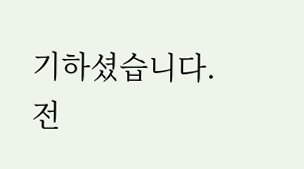기하셨습니다.
전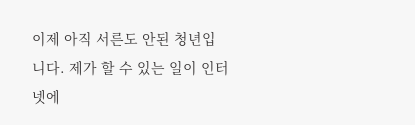이제 아직 서른도 안된 청년입니다. 제가 할 수 있는 일이 인터넷에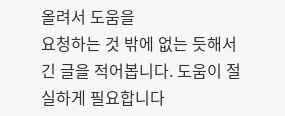올려서 도움을
요청하는 것 밖에 없는 듯해서 긴 글을 적어봅니다. 도움이 절실하게 필요합니다